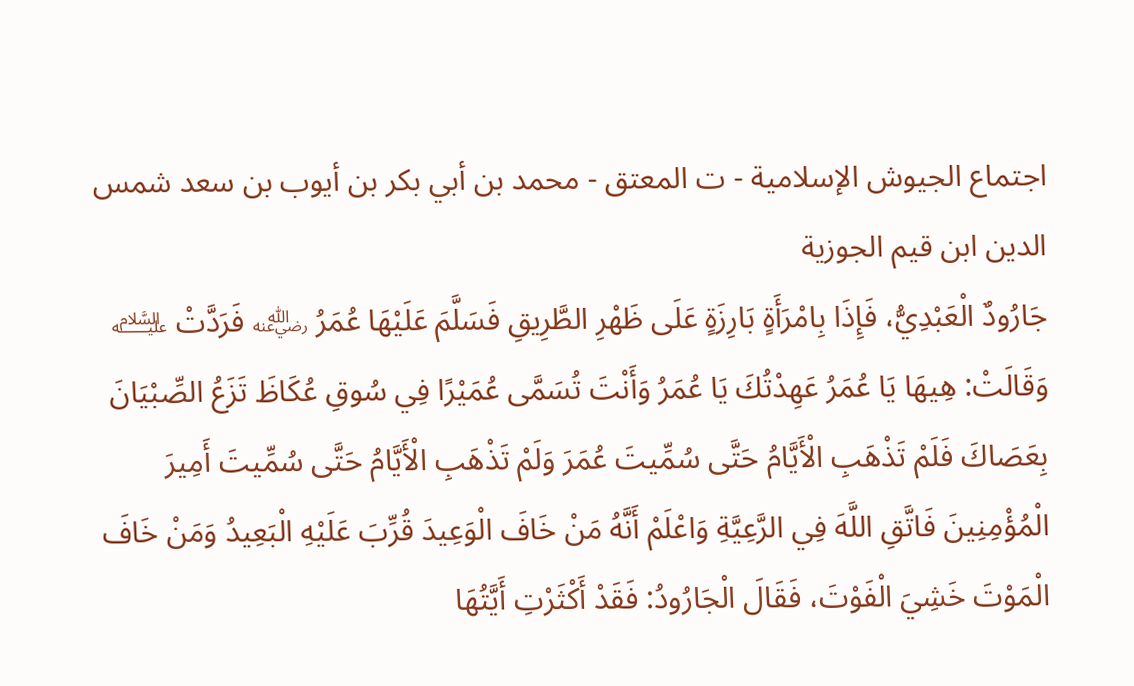اجتماع الجيوش الإسلامية - ت المعتق - محمد بن أبي بكر بن أيوب بن سعد شمس الدين ابن قيم الجوزية
جَارُودٌ الْعَبْدِيُّ، فَإِذَا بِامْرَأَةٍ بَارِزَةٍ عَلَى ظَهْرِ الطَّرِيقِ فَسَلَّمَ عَلَيْهَا عُمَرُ ﵁ فَرَدَّتْ ﵇ وَقَالَتْ: هِيهَا يَا عُمَرُ عَهِدْتُكَ يَا عُمَرُ وَأَنْتَ تُسَمَّى عُمَيْرًا فِي سُوقِ عُكَاظَ تَزَعُ الصِّبْيَانَ بِعَصَاكَ فَلَمْ تَذْهَبِ الْأَيَّامُ حَتَّى سُمِّيتَ عُمَرَ وَلَمْ تَذْهَبِ الْأَيَّامُ حَتَّى سُمِّيتَ أَمِيرَ الْمُؤْمِنِينَ فَاتَّقِ اللَّهَ فِي الرَّعِيَّةِ وَاعْلَمْ أَنَّهُ مَنْ خَافَ الْوَعِيدَ قُرِّبَ عَلَيْهِ الْبَعِيدُ وَمَنْ خَافَ الْمَوْتَ خَشِيَ الْفَوْتَ، فَقَالَ الْجَارُودُ: فَقَدْ أَكْثَرْتِ أَيَّتُهَا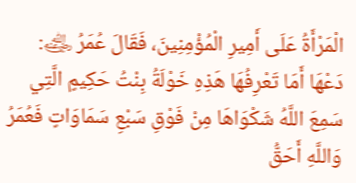الْمَرْأَةُ عَلَى أَمِيرِ الْمُؤْمِنِينَ، فَقَالَ عُمَرُ ﵁: دَعْهَا أَمَا تَعْرِفُهَا هَذِهِ خَوْلَةُ بِنْتُ حَكِيمٍ الَّتِي سَمِعَ اللَّهُ شَكْوَاهَا مِنْ فَوْقِ سَبْعِ سَمَاوَاتٍ فَعُمَرُ وَاللَّهِ أَحَقُّ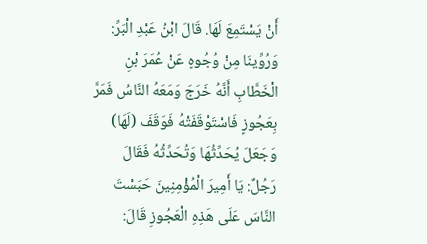أَنْ يَسْتَمِعَ لَهَا. قَالَ ابْنُ عَبْدِ الْبَرِّ: وَرُوِّينَا مِنْ وُجُوهٍ عَنْ عُمَرَ بْنِ الْخَطَّابِ أَنَّهُ خَرَجَ وَمَعَهُ النَّاسُ فَمَرَّ بِعَجُوزٍ فَاسْتَوْقَفَتْهُ فَوَقَفَ (لَهَا) وَجَعَلَ يُحَدِّثُهَا وَتُحَدِّثُهُ فَقَالَ رَجُلٌ: يَا أَمِيرَ الْمُؤْمِنِينَ حَبَسْتَ النَّاسَ عَلَى هَذِهِ الْعَجُوزِ قَالَ: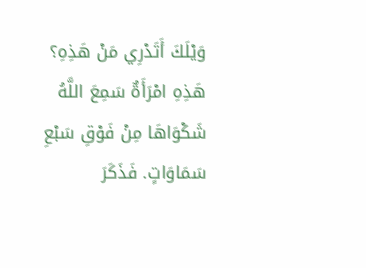وَيْلَكَ أَتَدْرِي مَنْ هَذِهِ؟ هَذِهِ امْرَأَةٌ سَمِعَ اللَّهُ شَكْوَاهَا مِنْ فَوْقِ سَبْعِ سَمَاوَاتٍ. فَذَكَرَ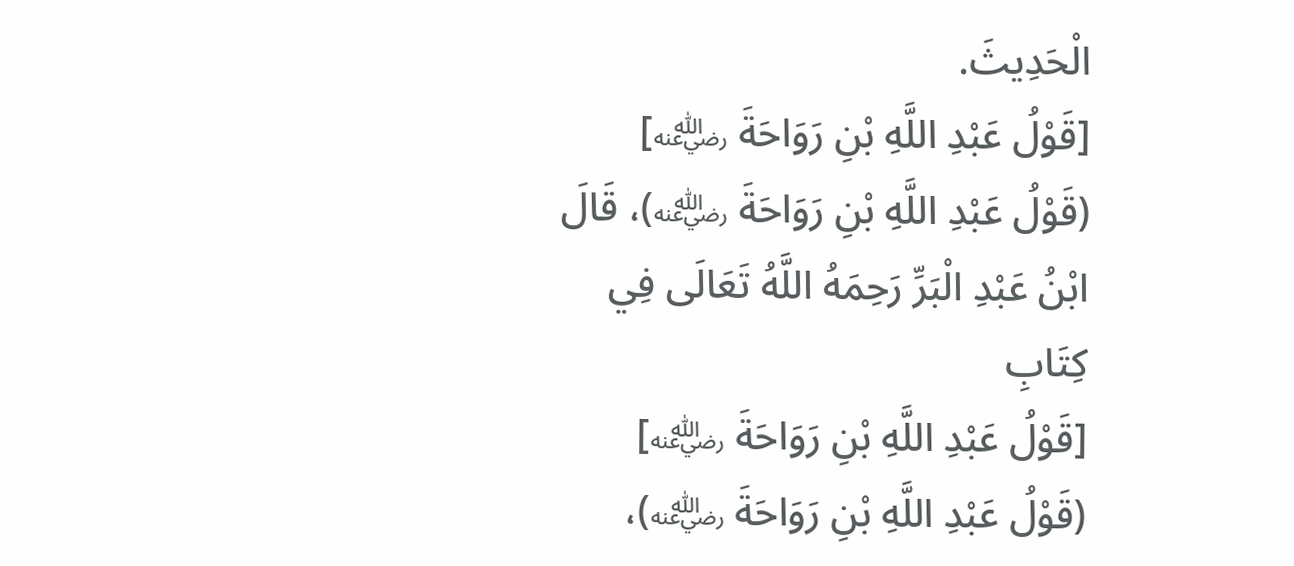الْحَدِيثَ.
[قَوْلُ عَبْدِ اللَّهِ بْنِ رَوَاحَةَ ﵁]
(قَوْلُ عَبْدِ اللَّهِ بْنِ رَوَاحَةَ ﵁)، قَالَ ابْنُ عَبْدِ الْبَرِّ رَحِمَهُ اللَّهُ تَعَالَى فِي كِتَابِ
[قَوْلُ عَبْدِ اللَّهِ بْنِ رَوَاحَةَ ﵁]
(قَوْلُ عَبْدِ اللَّهِ بْنِ رَوَاحَةَ ﵁)،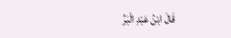قَالَ ابْنُ عَبْدِ الْبَرِّ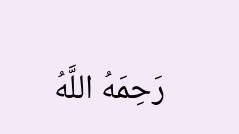رَحِمَهُ اللَّهُ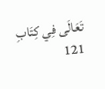تَعَالَى فِي كِتَابِ
121